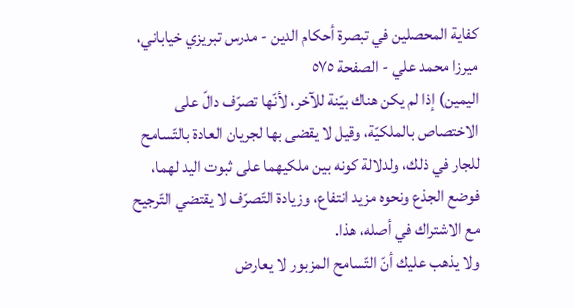كفاية المحصلين في تبصرة أحكام الدين - مدرس تبريزي خياباني، ميرزا محمد علي - الصفحة ٥٧٥
اليمين) إذا لم يكن هناك بيّنة للآخر، لأنّها تصرّف دالّ على الاختصاص بالملكيّة، وقيل لا يقضى بها لجريان العادة بالتّسامح للجار في ذلك، ولدلالة كونه بين ملكيهما على ثبوت اليد لهما، فوضع الجذع ونحوه مزيد انتفاع، وزيادة التّصرّف لا يقتضي التّرجيح مع الاشتراك في أصله، هذا.
ولا يذهب عليك أنّ التّسامح المزبور لا يعارض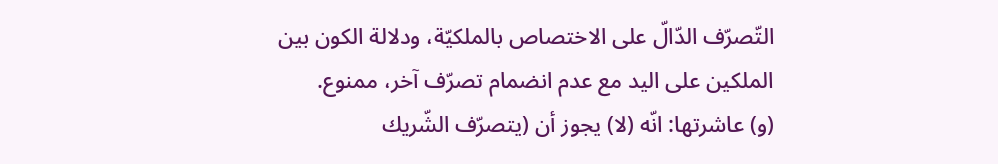التّصرّف الدّالّ على الاختصاص بالملكيّة، ودلالة الكون بين الملكين على اليد مع عدم انضمام تصرّف آخر، ممنوع.
(و) عاشرتها: انّه (لا) يجوز أن (يتصرّف الشّريك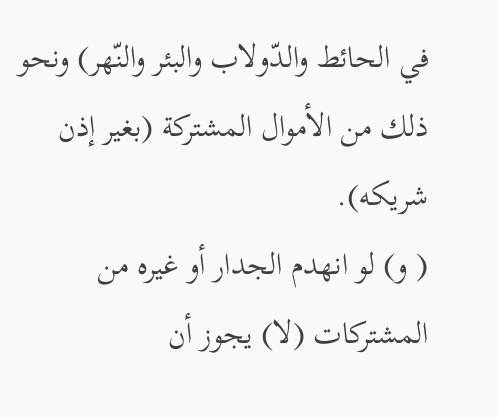في الحائط والدّولاب والبئر والنّهر) ونحو ذلك من الأموال المشتركة (بغير إذن شريكه).
( و) لو انهدم الجدار أو غيره من المشتركات (لا) يجوز أن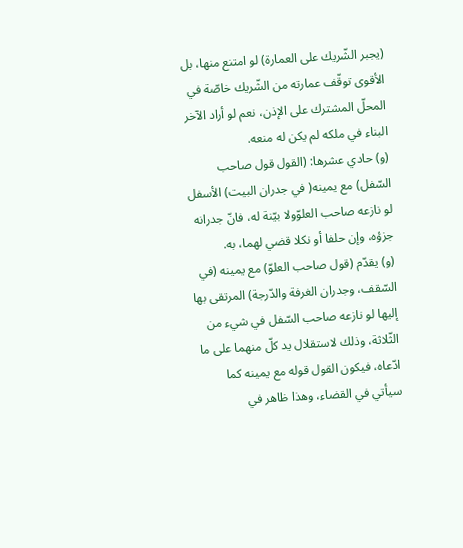(يجبر الشّريك على العمارة) لو امتنع منها، بل الأقوى توقّف عمارته من الشّريك خاصّة في المحلّ المشترك على الإذن، نعم لو أراد الآخر البناء في ملكه لم يكن له منعه.
(و) حادي عشرها: (القول قول صاحب السّفل) مع يمينه( في جدران البيت) الأسفل لو نازعه صاحب العلوّولا بيّنة له، فانّ جدرانه جزؤه، وإن حلفا أو نكلا قضي لهما، به.
(و) يقدّم (قول صاحب العلوّ) مع يمينه (في السّقف، وجدران الغرفة والدّرجة) المرتقى بها إليها لو نازعه صاحب السّفل في شيء من الثّلاثة، وذلك لاستقلال يد كلّ منهما على ما ادّعاه، فيكون القول قوله مع يمينه كما سيأتي في القضاء، وهذا ظاهر في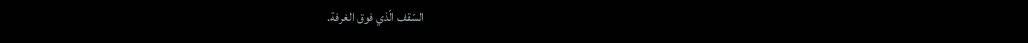السّقف الّذي فوق الغرفة.